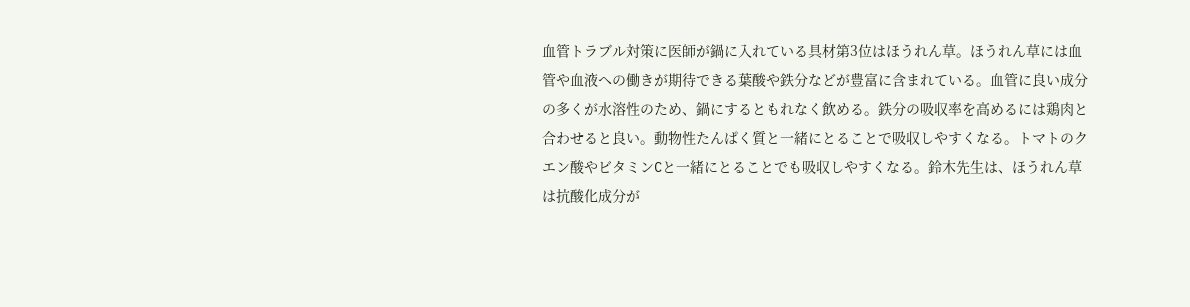血管トラブル対策に医師が鍋に入れている具材第3位はほうれん草。ほうれん草には血管や血液への働きが期待できる葉酸や鉄分などが豊富に含まれている。血管に良い成分の多くが水溶性のため、鍋にするともれなく飲める。鉄分の吸収率を高めるには鶏肉と合わせると良い。動物性たんぱく質と一緒にとることで吸収しやすくなる。トマトのクエン酸やビタミンCと一緒にとることでも吸収しやすくなる。鈴木先生は、ほうれん草は抗酸化成分が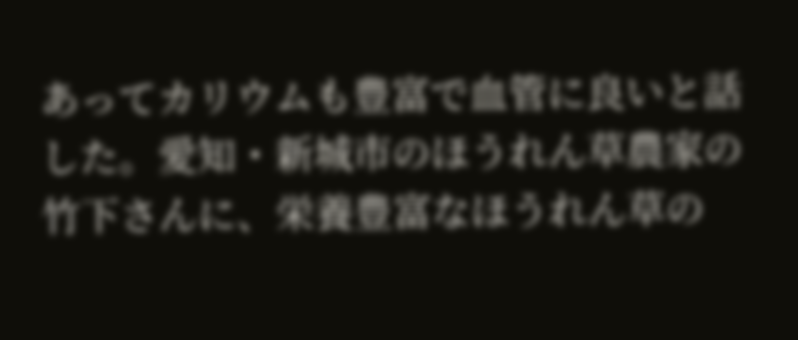あってカリウムも豊富で血管に良いと話した。愛知・新城市のほうれん草農家の竹下さんに、栄養豊富なほうれん草の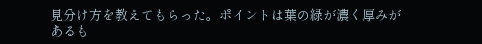見分け方を教えてもらった。ポイントは葉の緑が濃く厚みがあるも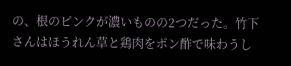の、根のピンクが濃いものの2つだった。竹下さんはほうれん草と鶏肉をポン酢で味わうし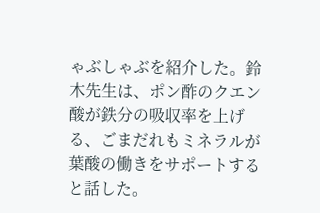ゃぶしゃぶを紹介した。鈴木先生は、ポン酢のクエン酸が鉄分の吸収率を上げる、ごまだれもミネラルが葉酸の働きをサポートすると話した。